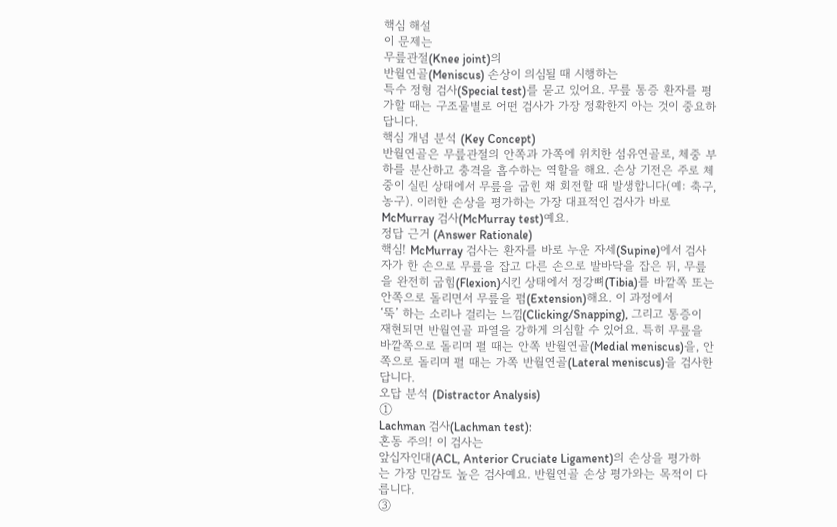핵심 해설
이 문제는
무릎관절(Knee joint)의
반월연골(Meniscus) 손상이 의심될 때 시행하는
특수 정형 검사(Special test)를 묻고 있어요. 무릎 통증 환자를 평가할 때는 구조물별로 어떤 검사가 가장 정확한지 아는 것이 중요하답니다.
핵심 개념 분석 (Key Concept)
반월연골은 무릎관절의 안쪽과 가쪽에 위치한 섬유연골로, 체중 부하를 분산하고 충격을 흡수하는 역할을 해요. 손상 기전은 주로 체중이 실린 상태에서 무릎을 굽힌 채 회전할 때 발생합니다(예: 축구, 농구). 이러한 손상을 평가하는 가장 대표적인 검사가 바로
McMurray 검사(McMurray test)예요.
정답 근거 (Answer Rationale)
핵심! McMurray 검사는 환자를 바로 누운 자세(Supine)에서 검사자가 한 손으로 무릎을 잡고 다른 손으로 발바닥을 잡은 뒤, 무릎을 완전히 굽힘(Flexion)시킨 상태에서 정강뼈(Tibia)를 바깥쪽 또는 안쪽으로 돌리면서 무릎을 폄(Extension)해요. 이 과정에서
‘뚝’ 하는 소리나 걸리는 느낌(Clicking/Snapping), 그리고 통증이 재현되면 반월연골 파열을 강하게 의심할 수 있어요. 특히 무릎을 바깥쪽으로 돌리며 펼 때는 안쪽 반월연골(Medial meniscus)을, 안쪽으로 돌리며 펼 때는 가쪽 반월연골(Lateral meniscus)을 검사한답니다.
오답 분석 (Distractor Analysis)
①
Lachman 검사(Lachman test):
혼동 주의! 이 검사는
앞십자인대(ACL, Anterior Cruciate Ligament)의 손상을 평가하는 가장 민감도 높은 검사예요. 반월연골 손상 평가와는 목적이 다릅니다.
③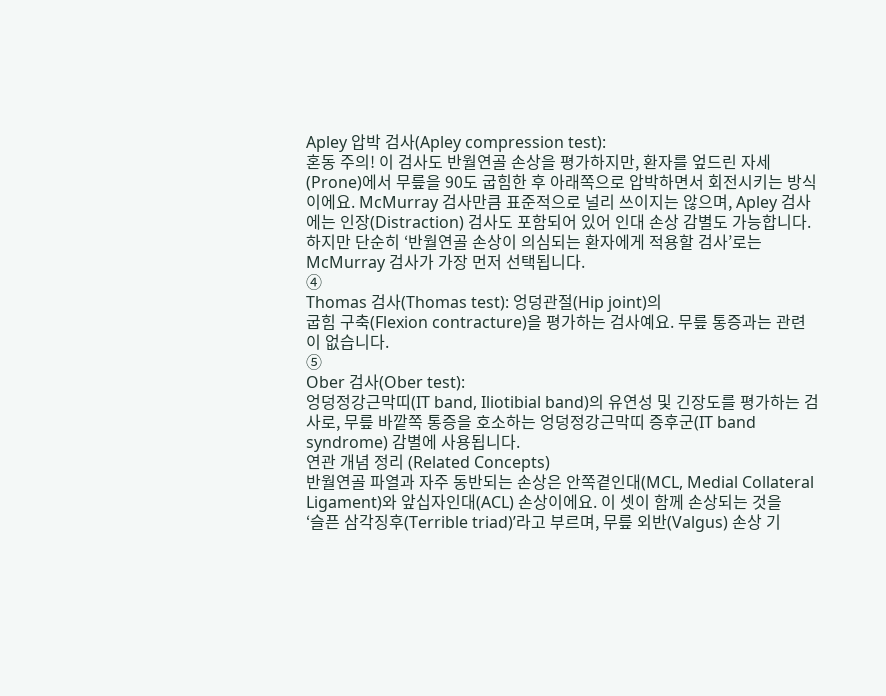Apley 압박 검사(Apley compression test):
혼동 주의! 이 검사도 반월연골 손상을 평가하지만, 환자를 엎드린 자세(Prone)에서 무릎을 90도 굽힘한 후 아래쪽으로 압박하면서 회전시키는 방식이에요. McMurray 검사만큼 표준적으로 널리 쓰이지는 않으며, Apley 검사에는 인장(Distraction) 검사도 포함되어 있어 인대 손상 감별도 가능합니다. 하지만 단순히 ‘반월연골 손상이 의심되는 환자에게 적용할 검사’로는 McMurray 검사가 가장 먼저 선택됩니다.
④
Thomas 검사(Thomas test): 엉덩관절(Hip joint)의
굽힘 구축(Flexion contracture)을 평가하는 검사예요. 무릎 통증과는 관련이 없습니다.
⑤
Ober 검사(Ober test):
엉덩정강근막띠(IT band, Iliotibial band)의 유연성 및 긴장도를 평가하는 검사로, 무릎 바깥쪽 통증을 호소하는 엉덩정강근막띠 증후군(IT band syndrome) 감별에 사용됩니다.
연관 개념 정리 (Related Concepts)
반월연골 파열과 자주 동반되는 손상은 안쪽곁인대(MCL, Medial Collateral Ligament)와 앞십자인대(ACL) 손상이에요. 이 셋이 함께 손상되는 것을
‘슬픈 삼각징후(Terrible triad)’라고 부르며, 무릎 외반(Valgus) 손상 기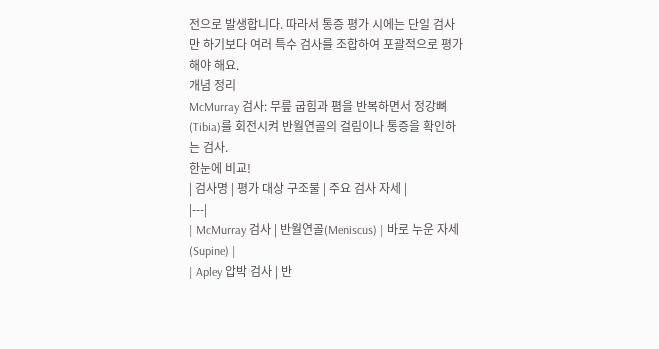전으로 발생합니다. 따라서 통증 평가 시에는 단일 검사만 하기보다 여러 특수 검사를 조합하여 포괄적으로 평가해야 해요.
개념 정리
McMurray 검사: 무릎 굽힘과 폄을 반복하면서 정강뼈(Tibia)를 회전시켜 반월연골의 걸림이나 통증을 확인하는 검사.
한눈에 비교!
| 검사명 | 평가 대상 구조물 | 주요 검사 자세 |
|---|
| McMurray 검사 | 반월연골(Meniscus) | 바로 누운 자세(Supine) |
| Apley 압박 검사 | 반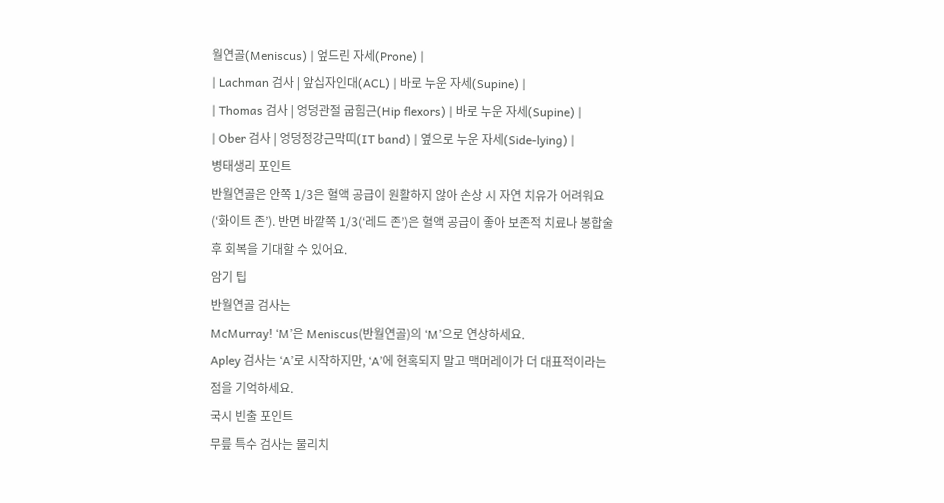월연골(Meniscus) | 엎드린 자세(Prone) |
| Lachman 검사 | 앞십자인대(ACL) | 바로 누운 자세(Supine) |
| Thomas 검사 | 엉덩관절 굽힘근(Hip flexors) | 바로 누운 자세(Supine) |
| Ober 검사 | 엉덩정강근막띠(IT band) | 옆으로 누운 자세(Side-lying) |
병태생리 포인트
반월연골은 안쪽 1/3은 혈액 공급이 원활하지 않아 손상 시 자연 치유가 어려워요(‘화이트 존’). 반면 바깥쪽 1/3(‘레드 존’)은 혈액 공급이 좋아 보존적 치료나 봉합술 후 회복을 기대할 수 있어요.
암기 팁
반월연골 검사는
McMurray! ‘M’은 Meniscus(반월연골)의 ‘M’으로 연상하세요.
Apley 검사는 ‘A’로 시작하지만, ‘A’에 현혹되지 말고 맥머레이가 더 대표적이라는 점을 기억하세요.
국시 빈출 포인트
무릎 특수 검사는 물리치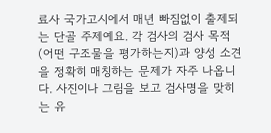료사 국가고시에서 매년 빠짐없이 출제되는 단골 주제예요. 각 검사의 검사 목적(어떤 구조물을 평가하는지)과 양성 소견을 정확히 매칭하는 문제가 자주 나옵니다. 사진이나 그림을 보고 검사명을 맞히는 유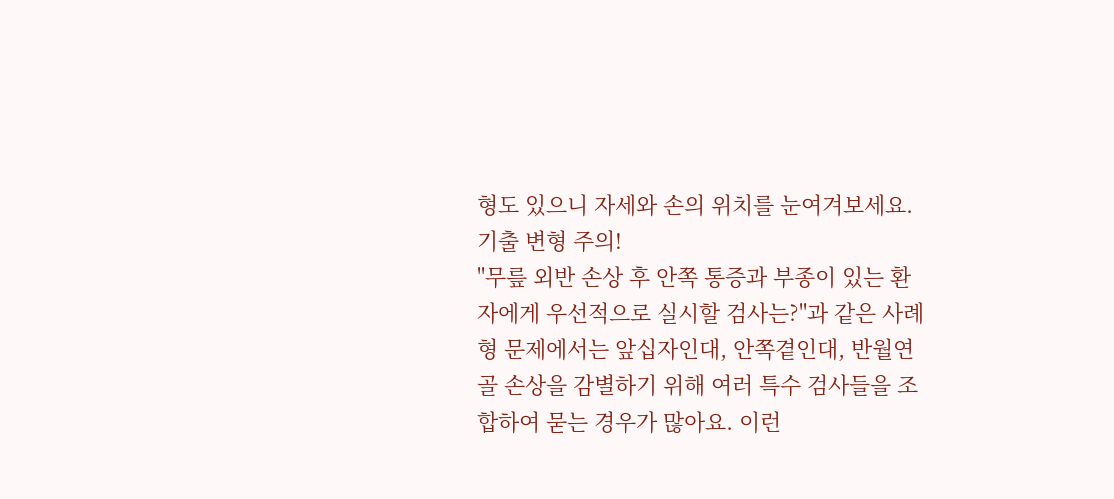형도 있으니 자세와 손의 위치를 눈여겨보세요.
기출 변형 주의!
"무릎 외반 손상 후 안쪽 통증과 부종이 있는 환자에게 우선적으로 실시할 검사는?"과 같은 사례형 문제에서는 앞십자인대, 안쪽곁인대, 반월연골 손상을 감별하기 위해 여러 특수 검사들을 조합하여 묻는 경우가 많아요. 이런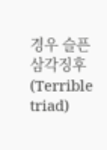경우 슬픈 삼각징후(Terrible triad)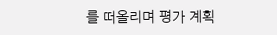를 떠올리며 평가 계획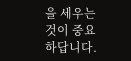을 세우는 것이 중요하답니다.